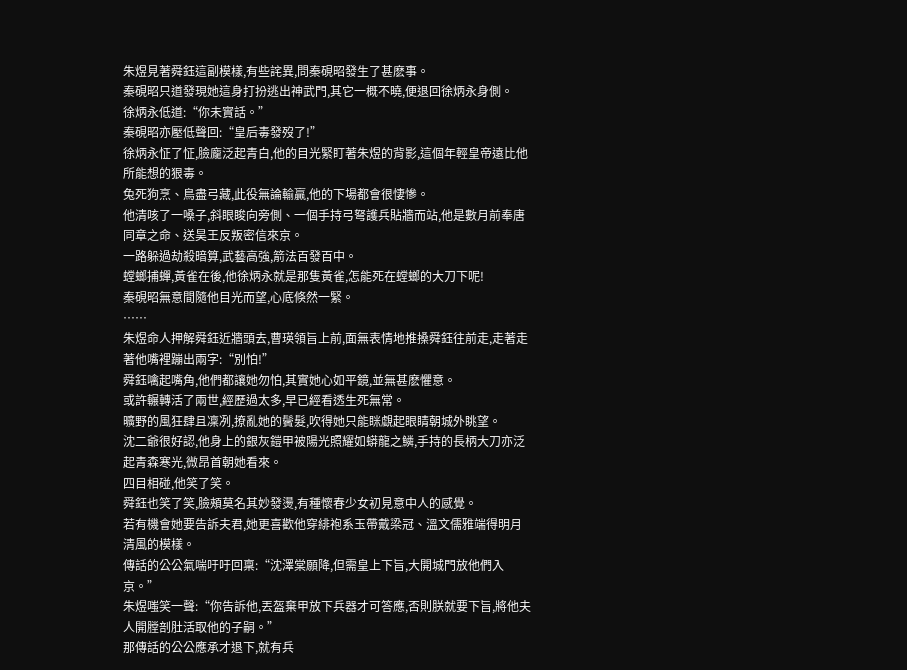朱煜見著舜鈺這副模樣,有些詫異,問秦硯昭發生了甚麽事。
秦硯昭只道發現她這身打扮逃出神武門,其它一概不曉,便退回徐炳永身側。
徐炳永低道:“你未實話。”
秦硯昭亦壓低聲回:“皇后毒發歿了!”
徐炳永怔了怔,臉龐泛起青白,他的目光緊盯著朱煜的背影,這個年輕皇帝遠比他所能想的狠毒。
兔死狗烹、鳥盡弓藏,此役無論輸贏,他的下場都會很悽慘。
他清咳了一嗓子,斜眼睃向旁側、一個手持弓弩護兵貼牆而站,他是數月前奉唐同章之命、送昊王反叛密信來京。
一路躲過劫殺暗算,武藝高強,箭法百發百中。
螳螂捕蟬,黃雀在後,他徐炳永就是那隻黃雀,怎能死在螳螂的大刀下呢!
秦硯昭無意間隨他目光而望,心底倏然一緊。
……
朱煜命人押解舜鈺近牆頭去,曹瑛領旨上前,面無表情地推搡舜鈺往前走,走著走著他嘴裡蹦出兩字:“別怕!”
舜鈺噙起嘴角,他們都讓她勿怕,其實她心如平鏡,並無甚麽懼意。
或許輾轉活了兩世,經歷過太多,早已經看透生死無常。
曠野的風狂肆且凜冽,撩亂她的鬢髮,吹得她只能眯覷起眼睛朝城外眺望。
沈二爺很好認,他身上的銀灰鎧甲被陽光照耀如蟒龍之鱗,手持的長柄大刀亦泛起青森寒光,微昂首朝她看來。
四目相碰,他笑了笑。
舜鈺也笑了笑,臉頰莫名其妙發燙,有種懷春少女初見意中人的感覺。
若有機會她要告訴夫君,她更喜歡他穿緋袍系玉帶戴梁冠、溫文儒雅端得明月清風的模樣。
傳話的公公氣喘吁吁回稟:“沈澤棠願降,但需皇上下旨,大開城門放他們入京。”
朱煜嗤笑一聲:“你告訴他,丟盔棄甲放下兵器才可答應,否則朕就要下旨,將他夫人開膛剖肚活取他的子嗣。”
那傳話的公公應承才退下,就有兵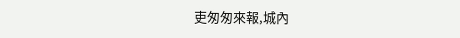吏匆匆來報,城內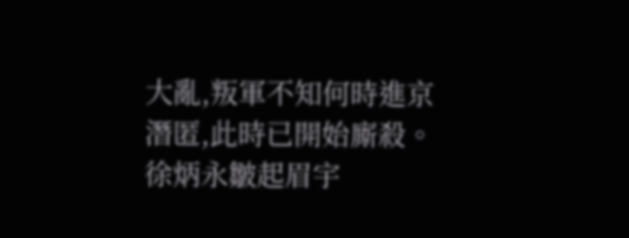大亂,叛軍不知何時進京潛匿,此時已開始廝殺。
徐炳永皺起眉宇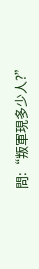問:“叛軍現多少人?”